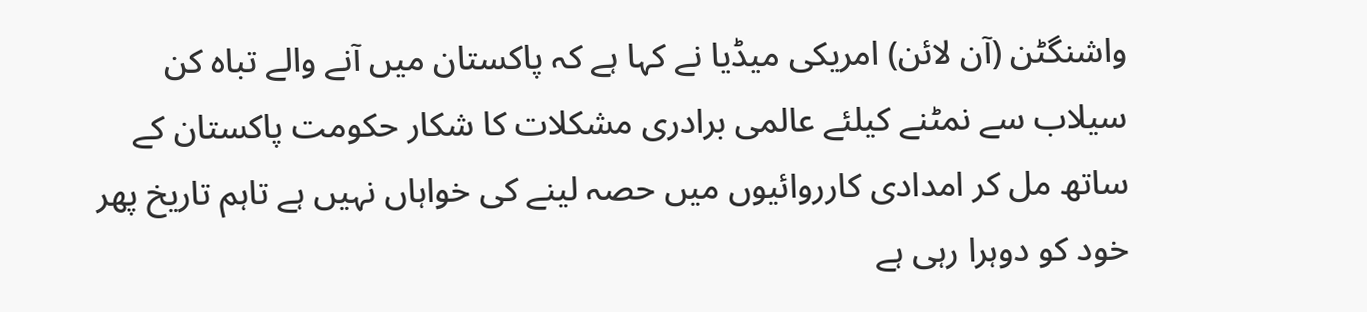واشنگٹن (آن لائن) امریکی میڈیا نے کہا ہے کہ پاکستان میں آنے والے تباہ کن سیلاب سے نمٹنے کیلئے عالمی برادری مشکلات کا شکار حکومت پاکستان کے ساتھ مل کر امدادی کارروائیوں میں حصہ لینے کی خواہاں نہیں ہے تاہم تاریخ پھر خود کو دوہرا رہی ہے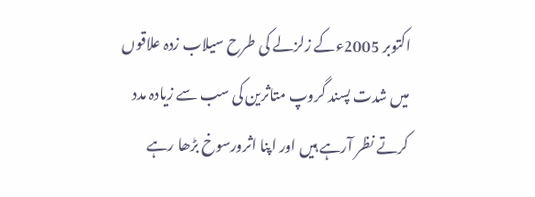اکتوبر 2005ءکے زلزلے کی طرح سیلاب زدہ علاقوں میں شدت پسند گروپ متاثرین کی سب سے زیادہ مدد کرتے نظر آرہے ہیں اور اپنا اثرورسوخ بڑھا رہے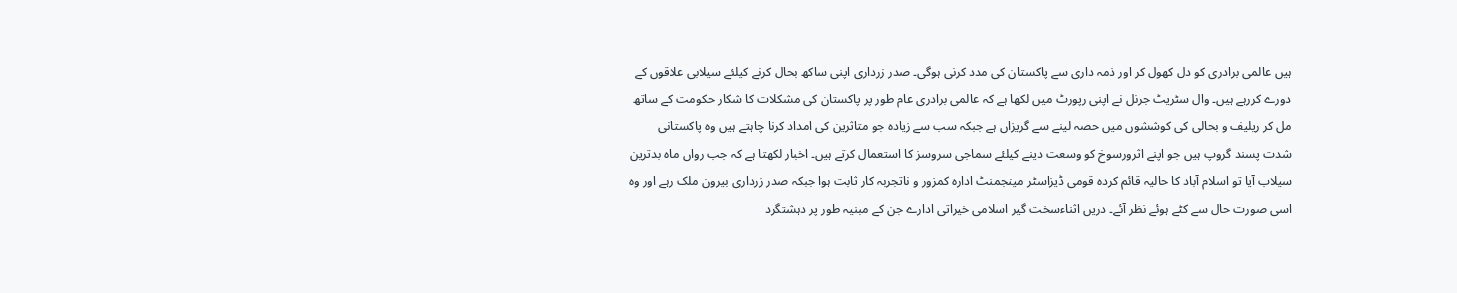ہیں عالمی برادری کو دل کھول کر اور ذمہ داری سے پاکستان کی مدد کرنی ہوگی۔ صدر زرداری اپنی ساکھ بحال کرنے کیلئے سیلابی علاقوں کے دورے کررہے ہیں۔ وال سٹریٹ جرنل نے اپنی رپورٹ میں لکھا ہے کہ عالمی برادری عام طور پر پاکستان کی مشکلات کا شکار حکومت کے ساتھ مل کر ریلیف و بحالی کی کوششوں میں حصہ لینے سے گریزاں ہے جبکہ سب سے زیادہ جو متاثرین کی امداد کرنا چاہتے ہیں وہ پاکستانی شدت پسند گروپ ہیں جو اپنے اثرورسوخ کو وسعت دینے کیلئے سماجی سروسز کا استعمال کرتے ہیں۔ اخبار لکھتا ہے کہ جب رواں ماہ بدترین سیلاب آیا تو اسلام آباد کا حالیہ قائم کردہ قومی ڈیزاسٹر مینجمنٹ ادارہ کمزور و ناتجربہ کار ثابت ہوا جبکہ صدر زرداری بیرون ملک رہے اور وہ اسی صورت حال سے کٹے ہوئے نظر آئے۔ دریں اثناءسخت گیر اسلامی خیراتی ادارے جن کے مبنیہ طور پر دہشتگرد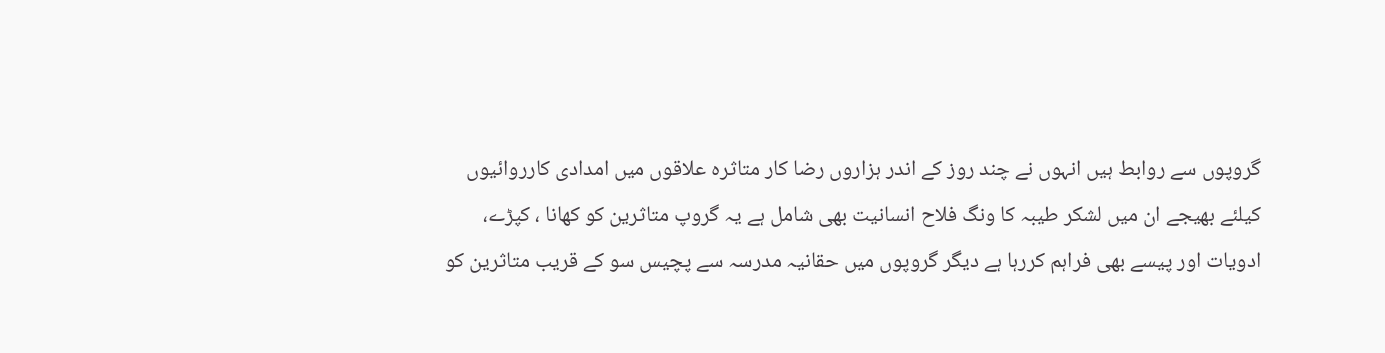گروپوں سے روابط ہیں انہوں نے چند روز کے اندر ہزاروں رضا کار متاثرہ علاقوں میں امدادی کارروائیوں کیلئے بھیجے ان میں لشکر طیبہ کا ونگ فلاح انسانیت بھی شامل ہے یہ گروپ متاثرین کو کھانا ، کپڑے، ادویات اور پیسے بھی فراہم کررہا ہے دیگر گروپوں میں حقانیہ مدرسہ سے پچیس سو کے قریب متاثرین کو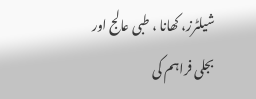شیلٹرز، کھانا ، طبی عالج اور بجلی فراہم کی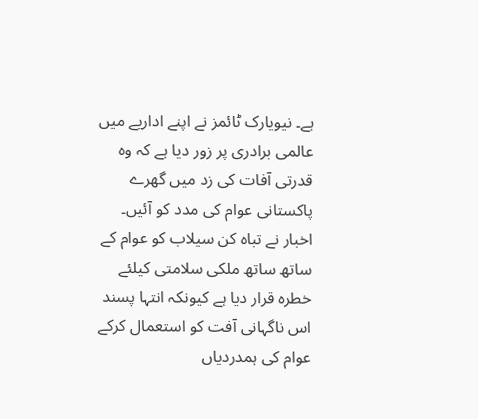ہے۔ نیویارک ٹائمز نے اپنے اداریے میں عالمی برادری پر زور دیا ہے کہ وہ قدرتی آفات کی زد میں گھرے پاکستانی عوام کی مدد کو آئیں۔ اخبار نے تباہ کن سیلاب کو عوام کے ساتھ ساتھ ملکی سلامتی کیلئے خطرہ قرار دیا ہے کیونکہ انتہا پسند اس ناگہانی آفت کو استعمال کرکے عوام کی ہمدردیاں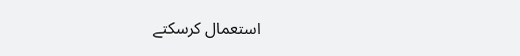استعمال کرسکتے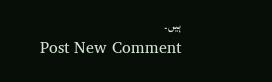ہیں۔
Post New Comment